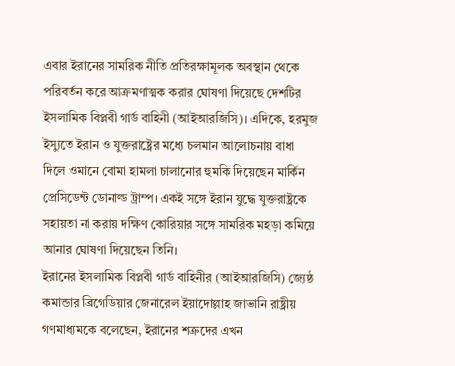এবার ইরানের সামরিক নীতি প্রতিরক্ষামূলক অবস্থান থেকে পরিবর্তন করে আক্রমণাত্মক করার ঘোষণা দিয়েছে দেশটির ইসলামিক বিপ্লবী গার্ড বাহিনী (আইআরজিসি)। এদিকে, হরমুজ ইস্যুতে ইরান ও যুক্তরাষ্ট্রের মধ্যে চলমান আলোচনায় বাধা দিলে ওমানে বোমা হামলা চালানোর হুমকি দিয়েছেন মার্কিন প্রেসিডেন্ট ডোনাল্ড ট্রাম্প। একই সঙ্গে ইরান যুদ্ধে যুক্তরাষ্ট্রকে সহায়তা না করায় দক্ষিণ কোরিয়ার সঙ্গে সামরিক মহড়া কমিয়ে আনার ঘোষণা দিয়েছেন তিনি।
ইরানের ইসলামিক বিপ্লবী গার্ড বাহিনীর (আইআরজিসি) জ্যেষ্ঠ কমান্ডার ব্রিগেডিয়ার জেনারেল ইয়াদোল্লাহ জাভানি রাষ্ট্রীয় গণমাধ্যমকে বলেছেন, ইরানের শত্রুদের এখন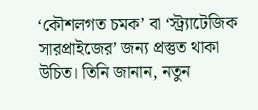‘কৌশলগত চমক’ বা ‘স্ট্র্যাটেজিক সারপ্রাইজের’ জন্য প্রস্তুত থাকা উচিত। তিনি জানান, নতুন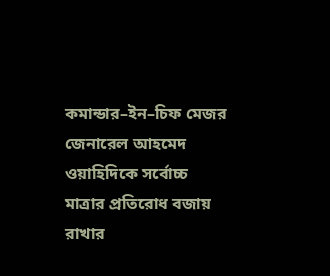কমান্ডার–ইন–চিফ মেজর জেনারেল আহমেদ ওয়াহিদিকে সর্বোচ্চ মাত্রার প্রতিরোধ বজায় রাখার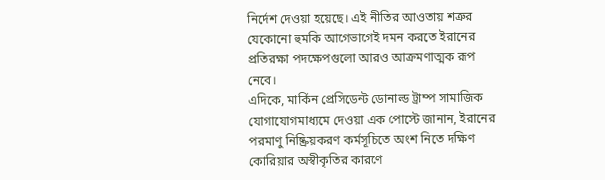নির্দেশ দেওয়া হয়েছে। এই নীতির আওতায় শত্রুর যেকোনো হুমকি আগেভাগেই দমন করতে ইরানের প্রতিরক্ষা পদক্ষেপগুলো আরও আক্রমণাত্মক রূপ নেবে।
এদিকে, মার্কিন প্রেসিডেন্ট ডোনাল্ড ট্রাম্প সামাজিক যোগাযোগমাধ্যমে দেওয়া এক পোস্টে জানান, ইরানের পরমাণু নিষ্ক্রিয়করণ কর্মসূচিতে অংশ নিতে দক্ষিণ কোরিয়ার অস্বীকৃতির কারণে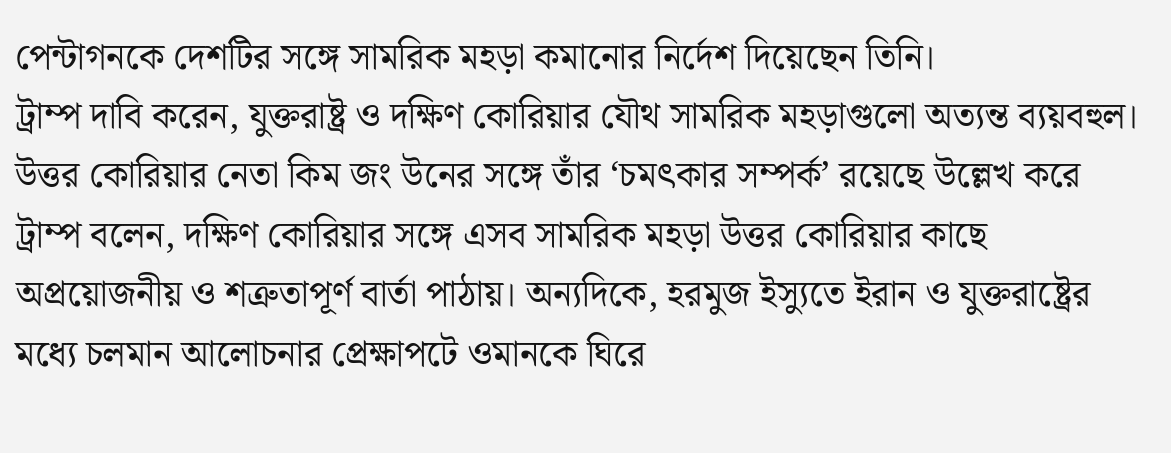পেন্টাগনকে দেশটির সঙ্গে সামরিক মহড়া কমানোর নির্দেশ দিয়েছেন তিনি।
ট্রাম্প দাবি করেন, যুক্তরাষ্ট্র ও দক্ষিণ কোরিয়ার যৌথ সামরিক মহড়াগুলো অত্যন্ত ব্যয়বহুল। উত্তর কোরিয়ার নেতা কিম জং উনের সঙ্গে তাঁর ‘চমৎকার সম্পর্ক’ রয়েছে উল্লেখ করে ট্রাম্প বলেন, দক্ষিণ কোরিয়ার সঙ্গে এসব সামরিক মহড়া উত্তর কোরিয়ার কাছে অপ্রয়োজনীয় ও শত্রুতাপূর্ণ বার্তা পাঠায়। অন্যদিকে, হরমুজ ইস্যুতে ইরান ও যুক্তরাষ্ট্রের মধ্যে চলমান আলোচনার প্রেক্ষাপটে ওমানকে ঘিরে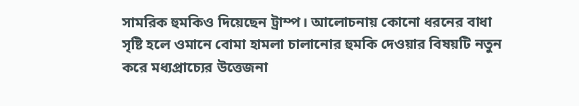সামরিক হুমকিও দিয়েছেন ট্রাম্প। আলোচনায় কোনো ধরনের বাধা সৃষ্টি হলে ওমানে বোমা হামলা চালানোর হুমকি দেওয়ার বিষয়টি নতুন করে মধ্যপ্রাচ্যের উত্তেজনা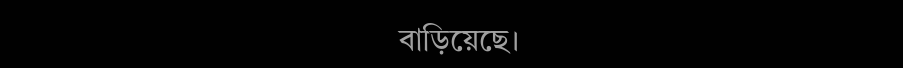বাড়িয়েছে।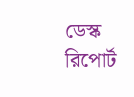ডেস্ক রিপোর্ট